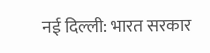नई दिल्ली: भारत सरकार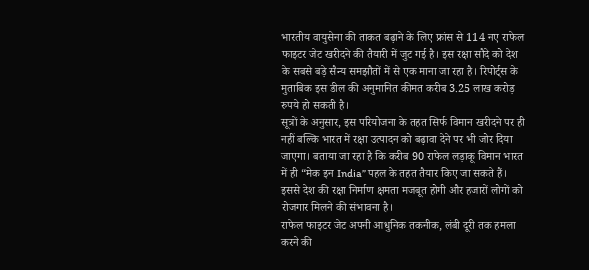भारतीय वायुसेना की ताकत बढ़ाने के लिए फ्रांस से 114 नए राफेल फाइटर जेट खरीदने की तैयारी में जुट गई है। इस रक्षा सौदे को देश के सबसे बड़े सैन्य समझौतों में से एक माना जा रहा है। रिपोर्ट्स के मुताबिक इस डील की अनुमानित कीमत करीब 3.25 लाख करोड़ रुपये हो सकती है।
सूत्रों के अनुसार, इस परियोजना के तहत सिर्फ विमान खरीदने पर ही नहीं बल्कि भारत में रक्षा उत्पादन को बढ़ावा देने पर भी जोर दिया जाएगा। बताया जा रहा है कि करीब 90 राफेल लड़ाकू विमान भारत में ही “मेक इन India” पहल के तहत तैयार किए जा सकते हैं। इससे देश की रक्षा निर्माण क्षमता मजबूत होगी और हजारों लोगों को रोजगार मिलने की संभावना है।
राफेल फाइटर जेट अपनी आधुनिक तकनीक, लंबी दूरी तक हमला करने की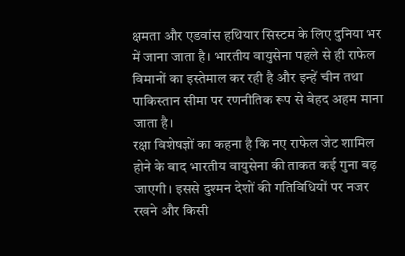क्षमता और एडवांस हथियार सिस्टम के लिए दुनिया भर में जाना जाता है। भारतीय वायुसेना पहले से ही राफेल विमानों का इस्तेमाल कर रही है और इन्हें चीन तथा पाकिस्तान सीमा पर रणनीतिक रूप से बेहद अहम माना जाता है।
रक्षा विशेषज्ञों का कहना है कि नए राफेल जेट शामिल होने के बाद भारतीय वायुसेना की ताकत कई गुना बढ़ जाएगी। इससे दुश्मन देशों की गतिविधियों पर नजर रखने और किसी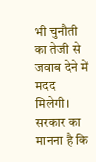भी चुनौती का तेजी से जवाब देने में मदद मिलेगी।
सरकार का मानना है कि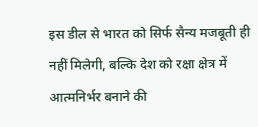इस डील से भारत को सिर्फ सैन्य मजबूती ही नहीं मिलेगी, बल्कि देश को रक्षा क्षेत्र में आत्मनिर्भर बनाने की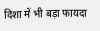दिशा में भी बड़ा फायदा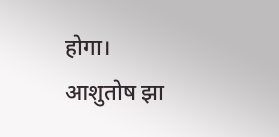होगा।
आशुतोष झा